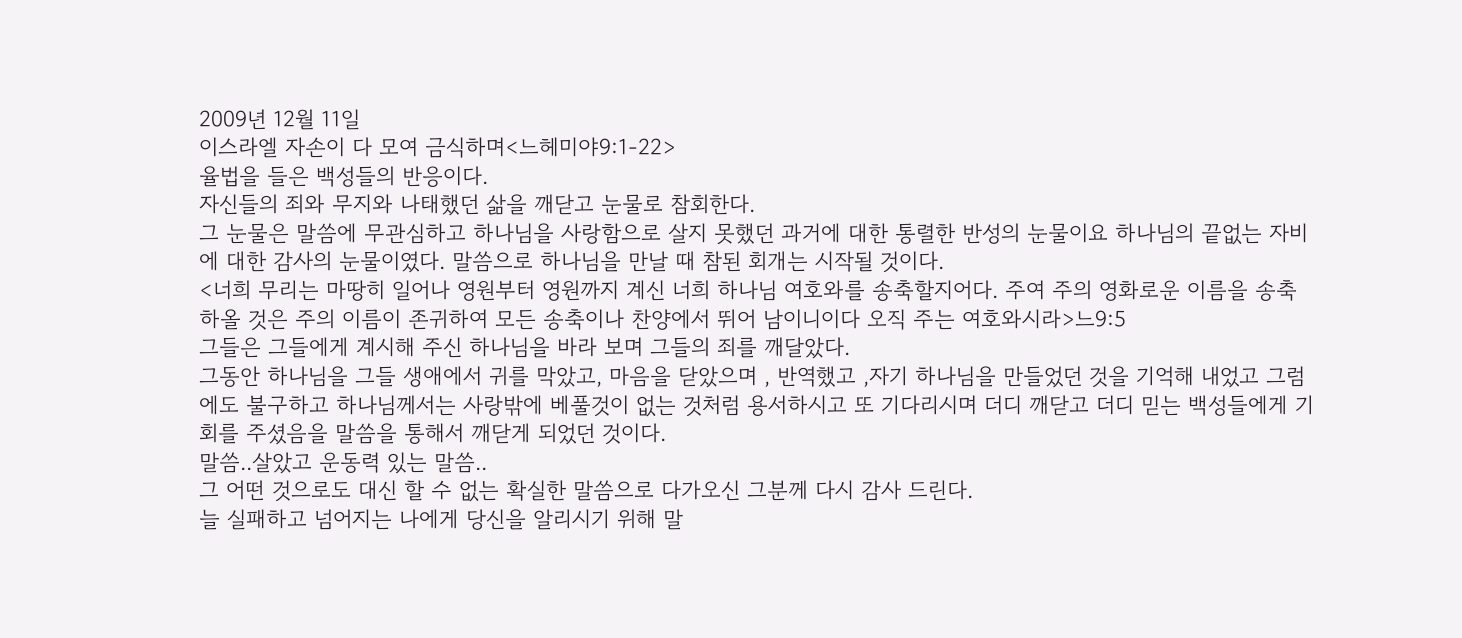2009년 12월 11일
이스라엘 자손이 다 모여 금식하며<느헤미야9:1-22>
율법을 들은 백성들의 반응이다.
자신들의 죄와 무지와 나태했던 삶을 깨닫고 눈물로 참회한다.
그 눈물은 말씀에 무관심하고 하나님을 사랑함으로 살지 못했던 과거에 대한 통렬한 반성의 눈물이요 하나님의 끝없는 자비에 대한 감사의 눈물이였다. 말씀으로 하나님을 만날 때 참된 회개는 시작될 것이다.
<너희 무리는 마땅히 일어나 영원부터 영원까지 계신 너희 하나님 여호와를 송축할지어다. 주여 주의 영화로운 이름을 송축하올 것은 주의 이름이 존귀하여 모든 송축이나 찬양에서 뛰어 남이니이다 오직 주는 여호와시라>느9:5
그들은 그들에게 계시해 주신 하나님을 바라 보며 그들의 죄를 깨달았다.
그동안 하나님을 그들 생애에서 귀를 막았고, 마음을 닫았으며 , 반역했고 ,자기 하나님을 만들었던 것을 기억해 내었고 그럼에도 불구하고 하나님께서는 사랑밖에 베풀것이 없는 것처럼 용서하시고 또 기다리시며 더디 깨닫고 더디 믿는 백성들에게 기회를 주셨음을 말씀을 통해서 깨닫게 되었던 것이다.
말씀..살았고 운동력 있는 말씀..
그 어떤 것으로도 대신 할 수 없는 확실한 말씀으로 다가오신 그분께 다시 감사 드린다.
늘 실패하고 넘어지는 나에게 당신을 알리시기 위해 말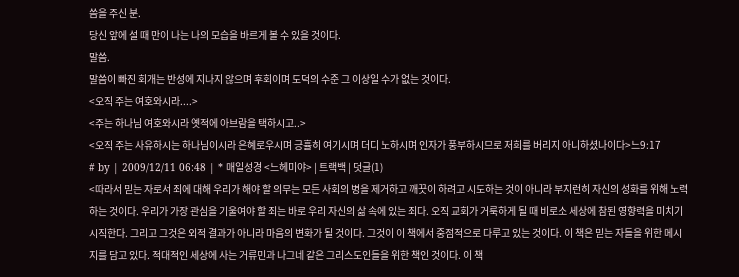씀을 주신 분.
당신 앞에 설 때 만이 나는 나의 모습을 바르게 볼 수 있을 것이다.
말씀.
말씀이 빠진 회개는 반성에 지나지 않으며 후회이며 도덕의 수준 그 이상일 수가 없는 것이다.
<오직 주는 여호와시라....>
<주는 하나님 여호와시라 옛적에 아브람을 택하시고..>
<오직 주는 사유하시는 하나님이시라 은혜로우시며 긍휼히 여기시며 더디 노하시며 인자가 풍부하시므로 저희를 버리지 아니하셨나이다>느9:17
# by | 2009/12/11 06:48 | * 매일성경 <느헤미야> | 트랙백 | 덧글(1)
<따라서 믿는 자로서 죄에 대해 우리가 해야 할 의무는 모든 사회의 병을 제거하고 깨끗이 하려고 시도하는 것이 아니라 부지런히 자신의 성화를 위해 노력하는 것이다. 우리가 가장 관심을 기울여야 할 죄는 바로 우리 자신의 삶 속에 있는 죄다. 오직 교회가 거룩하게 될 때 비로소 세상에 참된 영향력을 미치기 시직한다. 그리고 그것은 외적 결과가 아니라 마음의 변화가 될 것이다. 그것이 이 책에서 중점적으로 다루고 있는 것이다. 이 책은 믿는 자들을 위한 메시지를 담고 있다. 적대적인 세상에 사는 거류민과 나그네 같은 그리스도인들을 위한 책인 것이다. 이 책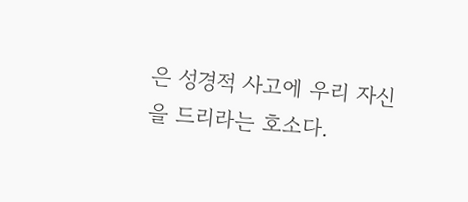은 성경적 사고에 우리 자신을 드리라는 호소다.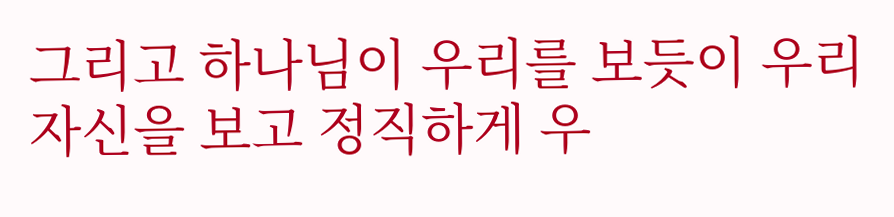그리고 하나님이 우리를 보듯이 우리 자신을 보고 정직하게 우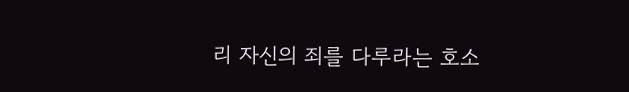리 자신의 죄를 다루라는 호소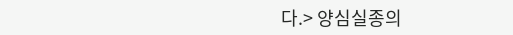다.> 양심실종의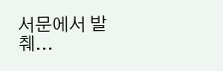서문에서 발췌...